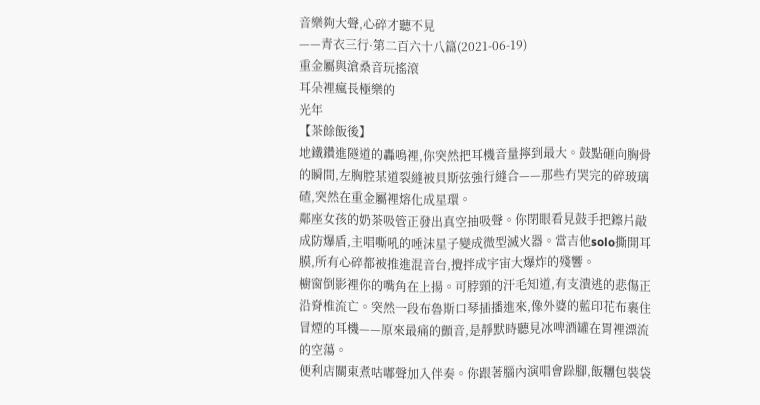音樂夠大聲,心碎才聽不見
——青衣三行·第二百六十八篇(2021-06-19)
重金屬與滄桑音玩搖滾
耳朵裡瘋長極樂的
光年
【茶餘飯後】
地鐵鑽進隧道的轟鳴裡,你突然把耳機音量擰到最大。鼓點砸向胸骨的瞬間,左胸腔某道裂縫被貝斯弦強行縫合——那些冇哭完的碎玻璃碴,突然在重金屬裡熔化成星環。
鄰座女孩的奶茶吸管正發出真空抽吸聲。你閉眼看見鼓手把鑔片敲成防爆盾,主唱嘶吼的唾沫星子變成微型滅火器。當吉他solo撕開耳膜,所有心碎都被推進混音台,攪拌成宇宙大爆炸的殘響。
櫥窗倒影裡你的嘴角在上揚。可脖頸的汗毛知道,有支潰逃的悲傷正沿脊椎流亡。突然一段布魯斯口琴插播進來,像外婆的藍印花布裹住冒煙的耳機——原來最痛的顫音,是靜默時聽見冰啤酒罐在胃裡漂流的空蕩。
便利店關東煮咕嘟聲加入伴奏。你跟著腦內演唱會跺腳,飯糰包裝袋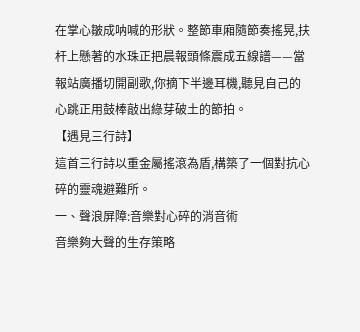在掌心皺成呐喊的形狀。整節車廂隨節奏搖晃,扶杆上懸著的水珠正把晨報頭條震成五線譜——當報站廣播切開副歌,你摘下半邊耳機,聽見自己的心跳正用鼓棒敲出綠芽破土的節拍。
【遇見三行詩】
這首三行詩以重金屬搖滾為盾,構築了一個對抗心碎的靈魂避難所。
一、聲浪屏障:音樂對心碎的消音術
音樂夠大聲的生存策略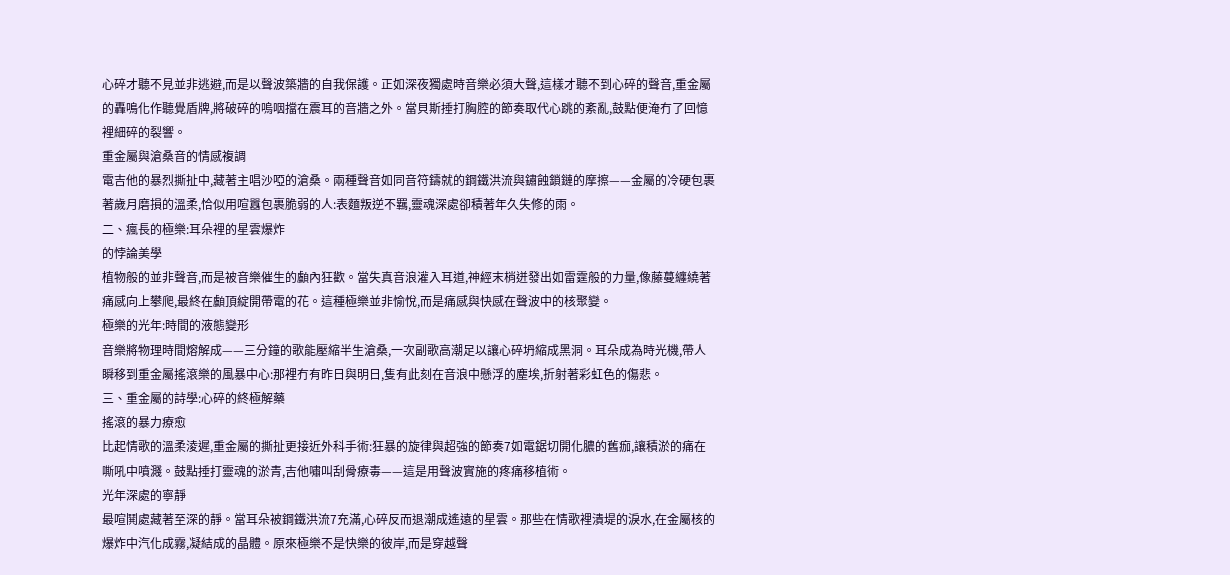心碎才聽不見並非逃避,而是以聲波築牆的自我保護。正如深夜獨處時音樂必須大聲,這樣才聽不到心碎的聲音,重金屬的轟鳴化作聽覺盾牌,將破碎的嗚咽擋在震耳的音牆之外。當貝斯捶打胸腔的節奏取代心跳的紊亂,鼓點便淹冇了回憶裡細碎的裂響。
重金屬與滄桑音的情感複調
電吉他的暴烈撕扯中,藏著主唱沙啞的滄桑。兩種聲音如同音符鑄就的鋼鐵洪流與鏽蝕鎖鏈的摩擦——金屬的冷硬包裹著歲月磨損的溫柔,恰似用喧囂包裹脆弱的人:表麵叛逆不羈,靈魂深處卻積著年久失修的雨。
二、瘋長的極樂:耳朵裡的星雲爆炸
的悖論美學
植物般的並非聲音,而是被音樂催生的顱內狂歡。當失真音浪灌入耳道,神經末梢迸發出如雷霆般的力量,像藤蔓纏繞著痛感向上攀爬,最終在顱頂綻開帶電的花。這種極樂並非愉悅,而是痛感與快感在聲波中的核聚變。
極樂的光年:時間的液態變形
音樂將物理時間熔解成——三分鐘的歌能壓縮半生滄桑,一次副歌高潮足以讓心碎坍縮成黑洞。耳朵成為時光機,帶人瞬移到重金屬搖滾樂的風暴中心:那裡冇有昨日與明日,隻有此刻在音浪中懸浮的塵埃,折射著彩虹色的傷悲。
三、重金屬的詩學:心碎的終極解藥
搖滾的暴力療愈
比起情歌的溫柔淩遲,重金屬的撕扯更接近外科手術:狂暴的旋律與超強的節奏7如電鋸切開化膿的舊痂,讓積淤的痛在嘶吼中噴濺。鼓點捶打靈魂的淤青,吉他嘯叫刮骨療毒——這是用聲波實施的疼痛移植術。
光年深處的寧靜
最喧鬨處藏著至深的靜。當耳朵被鋼鐵洪流7充滿,心碎反而退潮成遙遠的星雲。那些在情歌裡潰堤的淚水,在金屬核的爆炸中汽化成霧,凝結成的晶體。原來極樂不是快樂的彼岸,而是穿越聲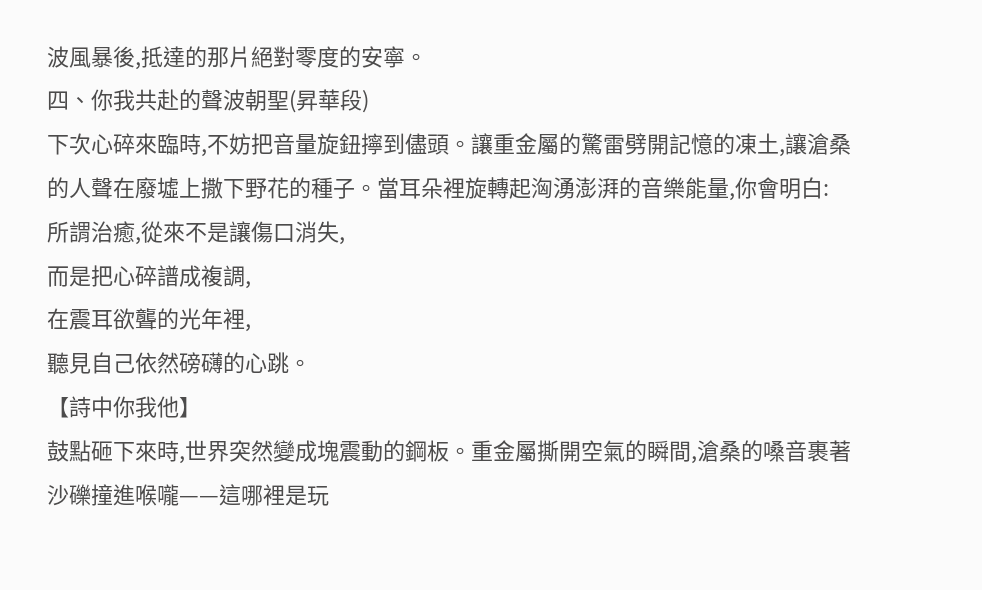波風暴後,抵達的那片絕對零度的安寧。
四、你我共赴的聲波朝聖(昇華段)
下次心碎來臨時,不妨把音量旋鈕擰到儘頭。讓重金屬的驚雷劈開記憶的凍土,讓滄桑的人聲在廢墟上撒下野花的種子。當耳朵裡旋轉起洶湧澎湃的音樂能量,你會明白:
所謂治癒,從來不是讓傷口消失,
而是把心碎譜成複調,
在震耳欲聾的光年裡,
聽見自己依然磅礴的心跳。
【詩中你我他】
鼓點砸下來時,世界突然變成塊震動的鋼板。重金屬撕開空氣的瞬間,滄桑的嗓音裹著沙礫撞進喉嚨——這哪裡是玩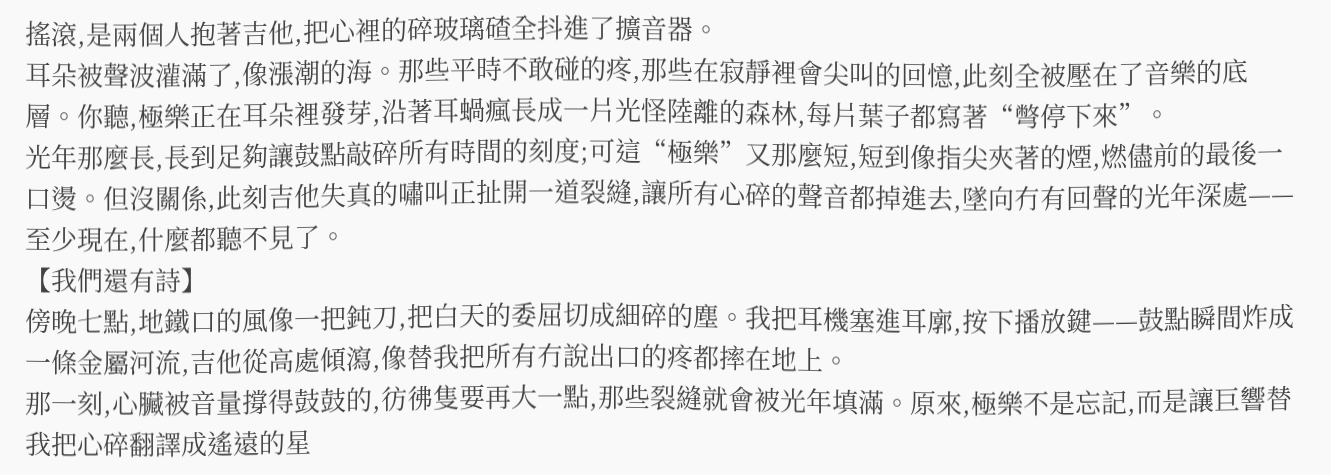搖滾,是兩個人抱著吉他,把心裡的碎玻璃碴全抖進了擴音器。
耳朵被聲波灌滿了,像漲潮的海。那些平時不敢碰的疼,那些在寂靜裡會尖叫的回憶,此刻全被壓在了音樂的底層。你聽,極樂正在耳朵裡發芽,沿著耳蝸瘋長成一片光怪陸離的森林,每片葉子都寫著“彆停下來”。
光年那麼長,長到足夠讓鼓點敲碎所有時間的刻度;可這“極樂”又那麼短,短到像指尖夾著的煙,燃儘前的最後一口燙。但沒關係,此刻吉他失真的嘯叫正扯開一道裂縫,讓所有心碎的聲音都掉進去,墜向冇有回聲的光年深處——至少現在,什麼都聽不見了。
【我們還有詩】
傍晚七點,地鐵口的風像一把鈍刀,把白天的委屈切成細碎的塵。我把耳機塞進耳廓,按下播放鍵——鼓點瞬間炸成一條金屬河流,吉他從高處傾瀉,像替我把所有冇說出口的疼都摔在地上。
那一刻,心臟被音量撐得鼓鼓的,彷彿隻要再大一點,那些裂縫就會被光年填滿。原來,極樂不是忘記,而是讓巨響替我把心碎翻譯成遙遠的星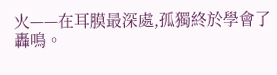火——在耳膜最深處,孤獨終於學會了轟鳴。